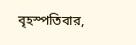বৃহস্পতিবার,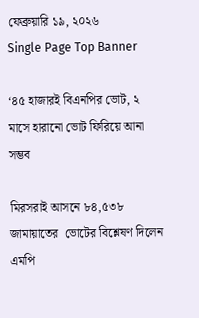ফেব্রুয়ারি ১৯, ২০২৬
Single Page Top Banner

‘৪৫ হাজারই বিএনপির ভোট, ২ মাসে হারানো ভোট ফিরিয়ে আনা সম্ভব

মিরসরাই আসনে ৮৪,৫৩৮ জামায়াতের  ভোটের বিশ্লেষণ দিলেন এমপি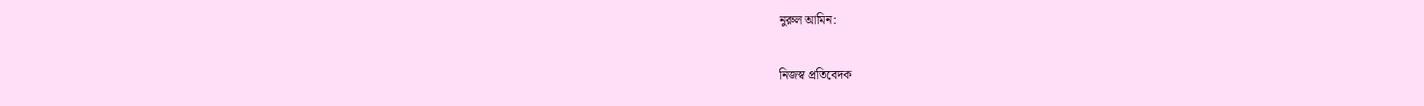নুরুল আমিন:

নিজস্ব প্রতিবেদক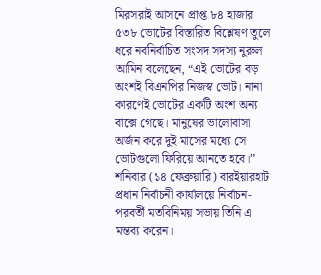মিরসরাই আসনে প্রাপ্ত ৮৪ হাজার ৫৩৮ ভোটের বিস্তারিত বিশ্লেষণ তুলে ধরে নবনির্বাচিত সংসদ সদস্য নুরুল আমিন বলেছেন, “এই ভোটের বড় অংশই বিএনপির নিজস্ব ভোট। নানা কারণেই ভোটের একটি অংশ অন্য বাক্সে গেছে। মানুষের ভালোবাসা অর্জন করে দুই মাসের মধ্যে সে ভোটগুলো ফিরিয়ে আনতে হবে।”
শনিবার (১৪ ফেব্রুয়ারি) বারইয়ারহাট প্রধান নির্বাচনী কার্যালয়ে নির্বাচন-পরবর্তী মতবিনিময় সভায় তিনি এ মন্তব্য করেন।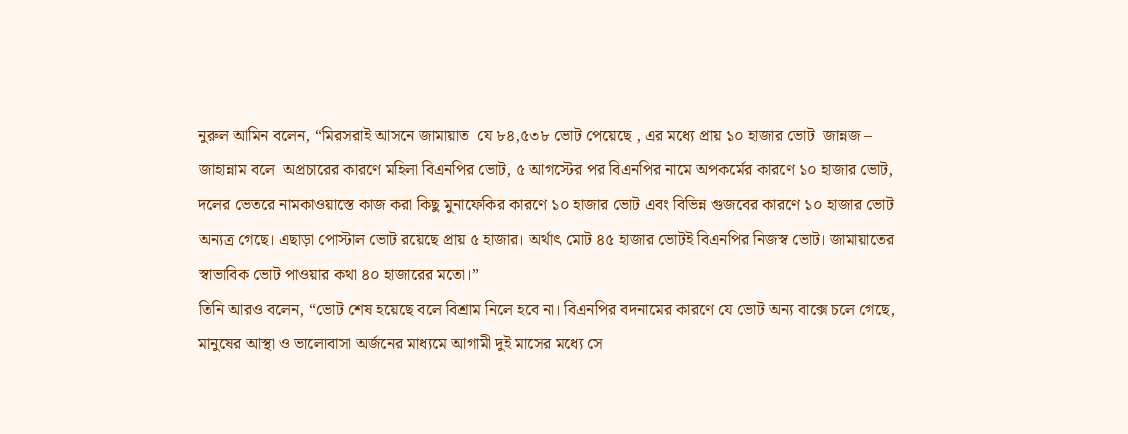নুরুল আমিন বলেন, “মিরসরাই আসনে জামায়াত  যে ৮৪,৫৩৮ ভোট পেয়েছে , এর মধ্যে প্রায় ১০ হাজার ভোট  জান্নজ – জাহান্নাম বলে  অপ্রচারের কারণে মহিলা বিএনপির ভোট, ৫ আগস্টের পর বিএনপির নামে অপকর্মের কারণে ১০ হাজার ভোট, দলের ভেতরে নামকাওয়াস্তে কাজ করা কিছু মুনাফেকির কারণে ১০ হাজার ভোট এবং বিভিন্ন গুজবের কারণে ১০ হাজার ভোট অন্যত্র গেছে। এছাড়া পোস্টাল ভোট রয়েছে প্রায় ৫ হাজার। অর্থাৎ মোট ৪৫ হাজার ভোটই বিএনপির নিজস্ব ভোট। জামায়াতের স্বাভাবিক ভোট পাওয়ার কথা ৪০ হাজারের মতো।”
তিনি আরও বলেন, “ভোট শেষ হয়েছে বলে বিশ্রাম নিলে হবে না। বিএনপির বদনামের কারণে যে ভোট অন্য বাক্সে চলে গেছে, মানুষের আস্থা ও ভালোবাসা অর্জনের মাধ্যমে আগামী দুই মাসের মধ্যে সে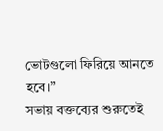ভোটগুলো ফিরিয়ে আনতে হবে।”
সভায় বক্তব্যের শুরুতেই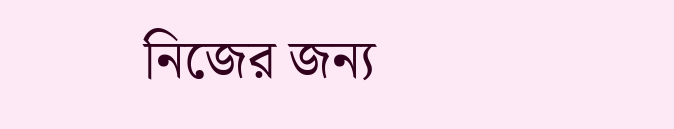নিজের জন্য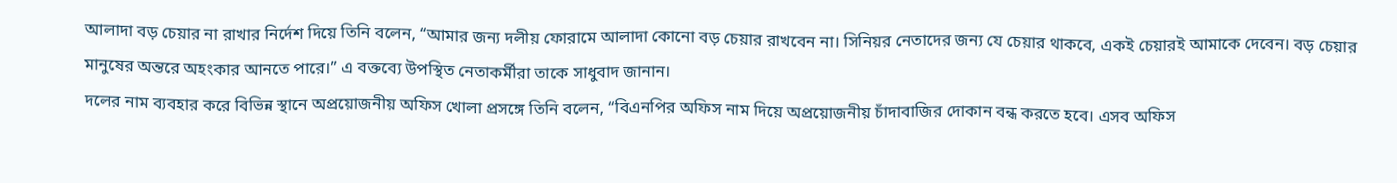আলাদা বড় চেয়ার না রাখার নির্দেশ দিয়ে তিনি বলেন, “আমার জন্য দলীয় ফোরামে আলাদা কোনো বড় চেয়ার রাখবেন না। সিনিয়র নেতাদের জন্য যে চেয়ার থাকবে, একই চেয়ারই আমাকে দেবেন। বড় চেয়ার মানুষের অন্তরে অহংকার আনতে পারে।” এ বক্তব্যে উপস্থিত নেতাকর্মীরা তাকে সাধুবাদ জানান।
দলের নাম ব্যবহার করে বিভিন্ন স্থানে অপ্রয়োজনীয় অফিস খোলা প্রসঙ্গে তিনি বলেন, “বিএনপির অফিস নাম দিয়ে অপ্রয়োজনীয় চাঁদাবাজির দোকান বন্ধ করতে হবে। এসব অফিস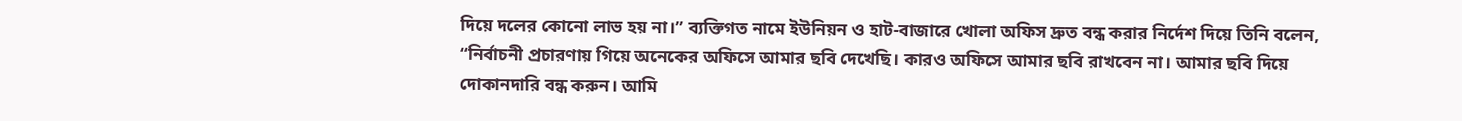দিয়ে দলের কোনো লাভ হয় না।” ব্যক্তিগত নামে ইউনিয়ন ও হাট-বাজারে খোলা অফিস দ্রুত বন্ধ করার নির্দেশ দিয়ে তিনি বলেন, “নির্বাচনী প্রচারণায় গিয়ে অনেকের অফিসে আমার ছবি দেখেছি। কারও অফিসে আমার ছবি রাখবেন না। আমার ছবি দিয়ে দোকানদারি বন্ধ করুন। আমি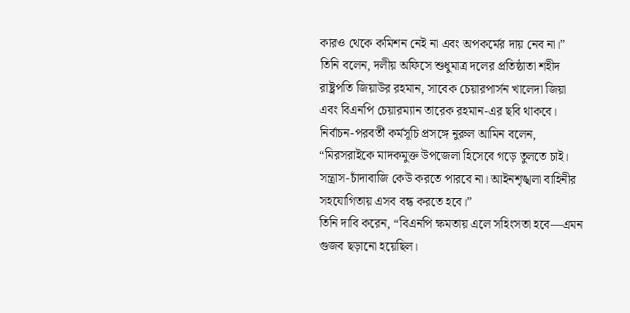কারও থেকে কমিশন নেই না এবং অপকর্মের দায় নেব না।”
তিনি বলেন, দলীয় অফিসে শুধুমাত্র দলের প্রতিষ্ঠাতা শহীদ রাষ্ট্রপতি জিয়াউর রহমান, সাবেক চেয়ারপার্সন খালেদা জিয়া এবং বিএনপি চেয়ারম্যান তারেক রহমান-এর ছবি থাকবে।
নির্বাচন-পরবর্তী কর্মসূচি প্রসঙ্গে নুরুল আমিন বলেন, “মিরসরাইকে মাদকমুক্ত উপজেলা হিসেবে গড়ে তুলতে চাই। সন্ত্রাস-চাঁদাবাজি কেউ করতে পারবে না। আইনশৃঙ্খলা বাহিনীর সহযোগিতায় এসব বন্ধ করতে হবে।”
তিনি দাবি করেন, “বিএনপি ক্ষমতায় এলে সহিংসতা হবে—এমন গুজব ছড়ানো হয়েছিল।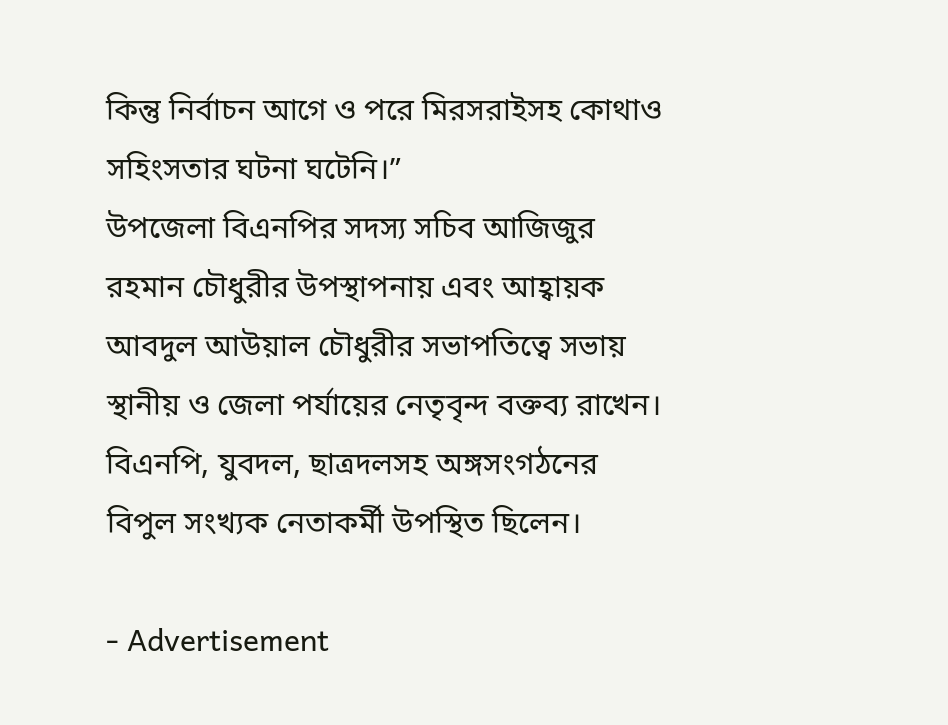কিন্তু নির্বাচন আগে ও পরে মিরসরাইসহ কোথাও সহিংসতার ঘটনা ঘটেনি।”
উপজেলা বিএনপির সদস্য সচিব আজিজুর রহমান চৌধুরীর উপস্থাপনায় এবং আহ্বায়ক আবদুল আউয়াল চৌধুরীর সভাপতিত্বে সভায় স্থানীয় ও জেলা পর্যায়ের নেতৃবৃন্দ বক্তব্য রাখেন। বিএনপি, যুবদল, ছাত্রদলসহ অঙ্গসংগঠনের বিপুল সংখ্যক নেতাকর্মী উপস্থিত ছিলেন।

- Advertisement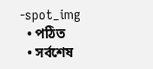-spot_img
  • পঠিত
  • সর্বশেষ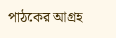পাঠকের আগ্রহ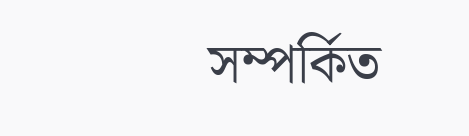সম্পর্কিত